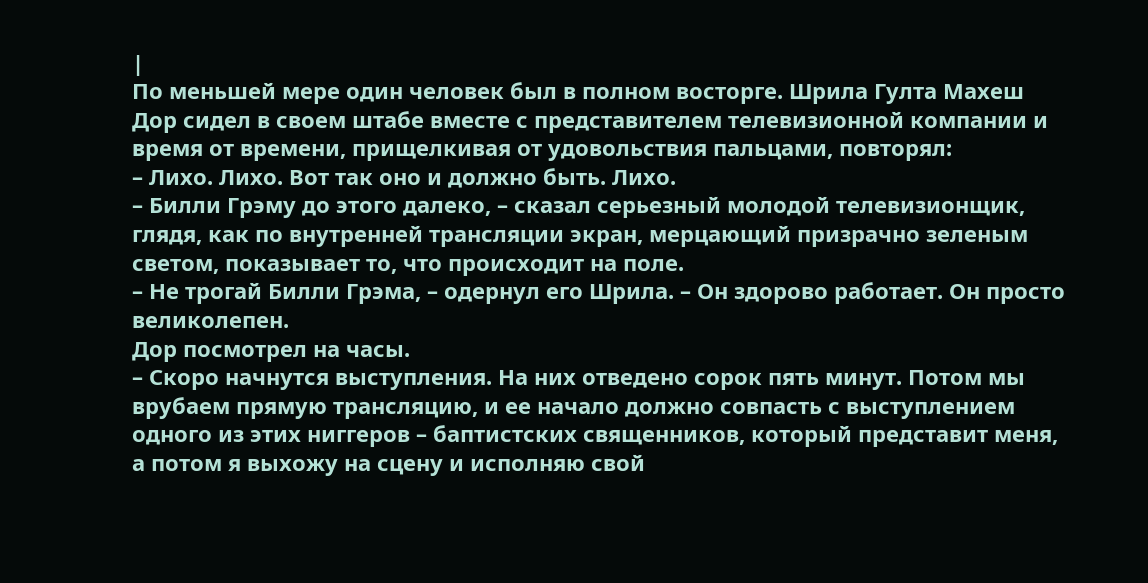|
По меньшей мере один человек был в полном восторге. Шрила Гулта Махеш Дор сидел в своем штабе вместе с представителем телевизионной компании и время от времени, прищелкивая от удовольствия пальцами, повторял:
– Лихо. Лихо. Вот так оно и должно быть. Лихо.
– Билли Грэму до этого далеко, – сказал серьезный молодой телевизионщик, глядя, как по внутренней трансляции экран, мерцающий призрачно зеленым светом, показывает то, что происходит на поле.
– Не трогай Билли Грэма, – одернул его Шрила. – Он здорово работает. Он просто великолепен.
Дор посмотрел на часы.
– Скоро начнутся выступления. На них отведено сорок пять минут. Потом мы врубаем прямую трансляцию, и ее начало должно совпасть с выступлением одного из этих ниггеров – баптистских священников, который представит меня, а потом я выхожу на сцену и исполняю свой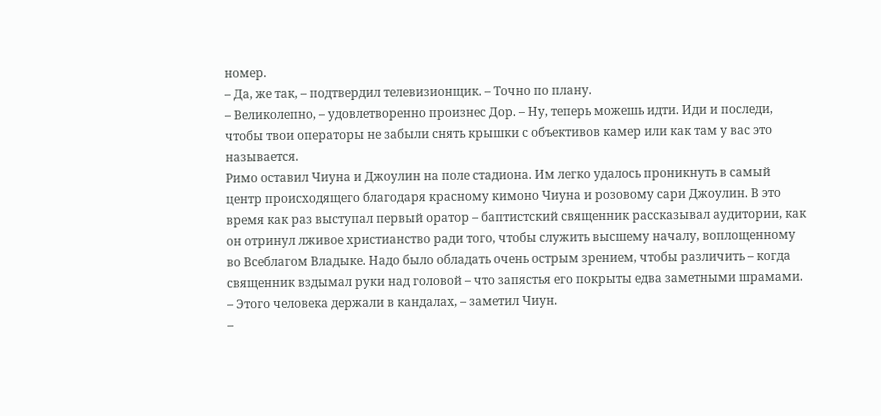номер.
– Да, же так, – подтвердил телевизионщик. – Точно по плану.
– Великолепно, – удовлетворенно произнес Дор. – Ну, теперь можешь идти. Иди и последи, чтобы твои операторы не забыли снять крышки с объективов камер или как там у вас это называется.
Римо оставил Чиуна и Джоулин на поле стадиона. Им легко удалось проникнуть в самый центр происходящего благодаря красному кимоно Чиуна и розовому сари Джоулин. В это время как раз выступал первый оратор – баптистский священник рассказывал аудитории, как он отринул лживое христианство ради того, чтобы служить высшему началу, воплощенному во Всеблагом Владыке. Надо было обладать очень острым зрением, чтобы различить – когда священник вздымал руки над головой – что запястья его покрыты едва заметными шрамами.
– Этого человека держали в кандалах, – заметил Чиун.
–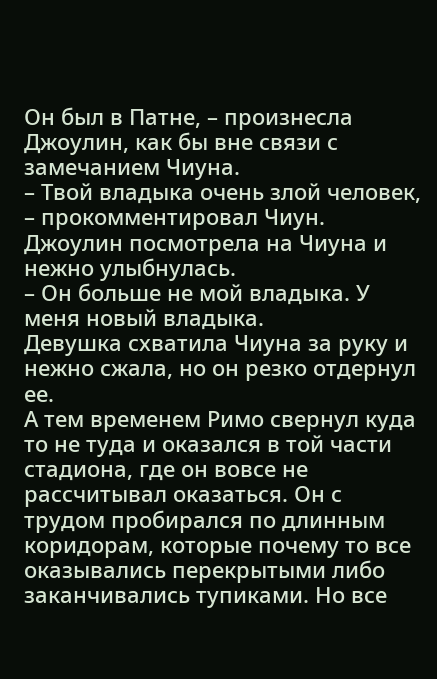Он был в Патне, – произнесла Джоулин, как бы вне связи с замечанием Чиуна.
– Твой владыка очень злой человек, – прокомментировал Чиун.
Джоулин посмотрела на Чиуна и нежно улыбнулась.
– Он больше не мой владыка. У меня новый владыка.
Девушка схватила Чиуна за руку и нежно сжала, но он резко отдернул ее.
А тем временем Римо свернул куда то не туда и оказался в той части стадиона, где он вовсе не рассчитывал оказаться. Он с трудом пробирался по длинным коридорам, которые почему то все оказывались перекрытыми либо заканчивались тупиками. Но все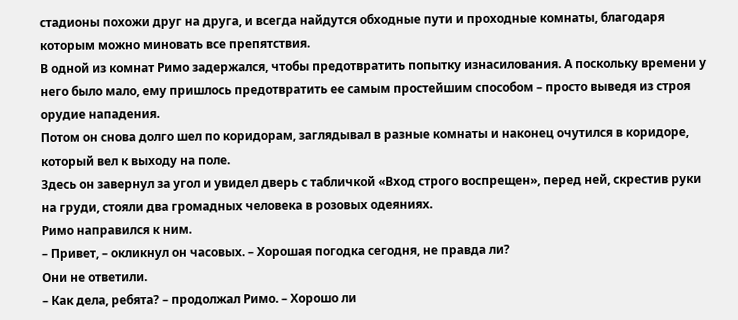стадионы похожи друг на друга, и всегда найдутся обходные пути и проходные комнаты, благодаря которым можно миновать все препятствия.
В одной из комнат Римо задержался, чтобы предотвратить попытку изнасилования. А поскольку времени у него было мало, ему пришлось предотвратить ее самым простейшим способом – просто выведя из строя орудие нападения.
Потом он снова долго шел по коридорам, заглядывал в разные комнаты и наконец очутился в коридоре, который вел к выходу на поле.
Здесь он завернул за угол и увидел дверь с табличкой «Вход строго воспрещен», перед ней, скрестив руки на груди, стояли два громадных человека в розовых одеяниях.
Римо направился к ним.
– Привет, – окликнул он часовых. – Хорошая погодка сегодня, не правда ли?
Они не ответили.
– Как дела, ребята? – продолжал Римо. – Хорошо ли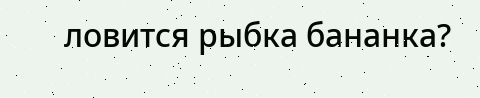ловится рыбка бананка?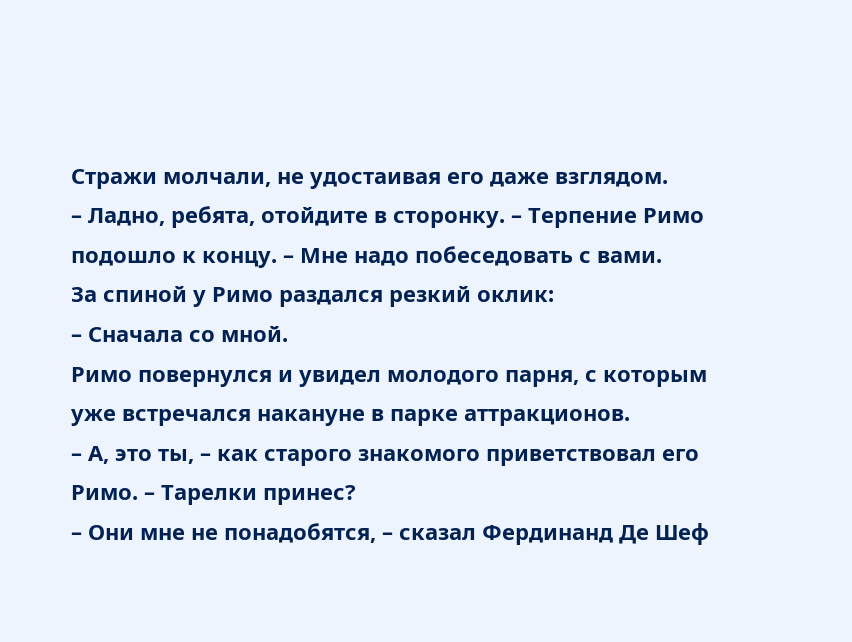Стражи молчали, не удостаивая его даже взглядом.
– Ладно, ребята, отойдите в сторонку. – Терпение Римо подошло к концу. – Мне надо побеседовать с вами.
За спиной у Римо раздался резкий оклик:
– Сначала со мной.
Римо повернулся и увидел молодого парня, с которым уже встречался накануне в парке аттракционов.
– А, это ты, – как старого знакомого приветствовал его Римо. – Тарелки принес?
– Они мне не понадобятся, – сказал Фердинанд Де Шеф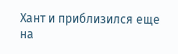Хант и приблизился еще на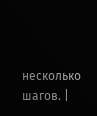несколько шагов. |